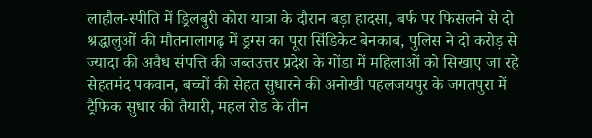लाहौल-स्पीति में ड्रिलबुरी कोरा यात्रा के दौरान बड़ा हादसा, बर्फ पर फिसलने से दो श्रद्धालुओं की मौतनालागढ़ में ड्रग्स का पूरा सिंडिकेट बेनकाब, पुलिस ने दो करोड़ से ज्यादा की अवैध संपत्ति की जब्तउत्तर प्रदेश के गोंडा में महिलाओं को सिखाए जा रहे सेहतमंद पकवान, बच्चों की सेहत सुधारने की अनोखी पहलजयपुर के जगतपुरा में ट्रैफिक सुधार की तैयारी, महल रोड के तीन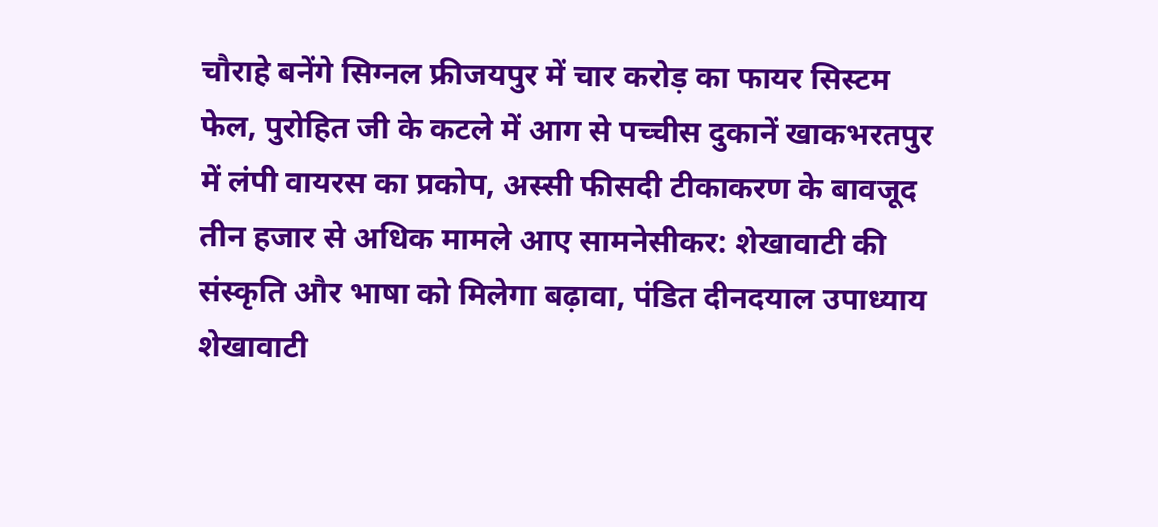चौराहे बनेंगे सिग्नल फ्रीजयपुर में चार करोड़ का फायर सिस्टम फेल, पुरोहित जी के कटले में आग से पच्चीस दुकानें खाकभरतपुर में लंपी वायरस का प्रकोप, अस्सी फीसदी टीकाकरण के बावजूद तीन हजार से अधिक मामले आए सामनेसीकर: शेखावाटी की संस्कृति और भाषा को मिलेगा बढ़ावा, पंडित दीनदयाल उपाध्याय शेखावाटी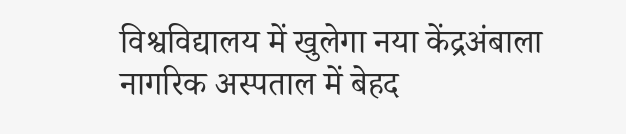विश्वविद्यालय में खुलेगा नया केंद्रअंबाला नागरिक अस्पताल में बेहद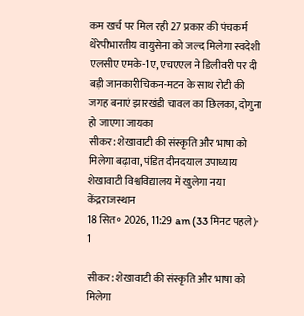कम खर्च पर मिल रही 27 प्रकार की पंचकर्म थेरेपीभारतीय वायुसेना को जल्द मिलेगा स्वदेशी एलसीए एमके-1ए, एचएएल ने डिलीवरी पर दी बड़ी जानकारीचिकन-मटन के साथ रोटी की जगह बनाएं झारखंडी चावल का छिलका, दोगुना हो जाएगा जायका
सीकर: शेखावाटी की संस्कृति और भाषा को मिलेगा बढ़ावा, पंडित दीनदयाल उपाध्याय शेखावाटी विश्वविद्यालय में खुलेगा नया केंद्रराजस्थान
18 सित॰ 2026, 11:29 am (33 मिनट पहले)· 1

सीकर: शेखावाटी की संस्कृति और भाषा को मिलेगा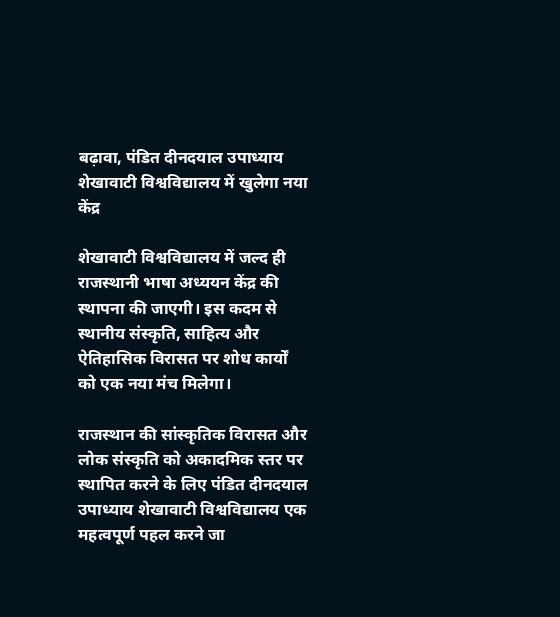बढ़ावा, पंडित दीनदयाल उपाध्याय शेखावाटी विश्वविद्यालय में खुलेगा नया केंद्र

शेखावाटी विश्वविद्यालय में जल्द ही राजस्थानी भाषा अध्ययन केंद्र की स्थापना की जाएगी। इस कदम से स्थानीय संस्कृति, साहित्य और ऐतिहासिक विरासत पर शोध कार्यों को एक नया मंच मिलेगा।

राजस्थान की सांस्कृतिक विरासत और लोक संस्कृति को अकादमिक स्तर पर स्थापित करने के लिए पंडित दीनदयाल उपाध्याय शेखावाटी विश्वविद्यालय एक महत्वपूर्ण पहल करने जा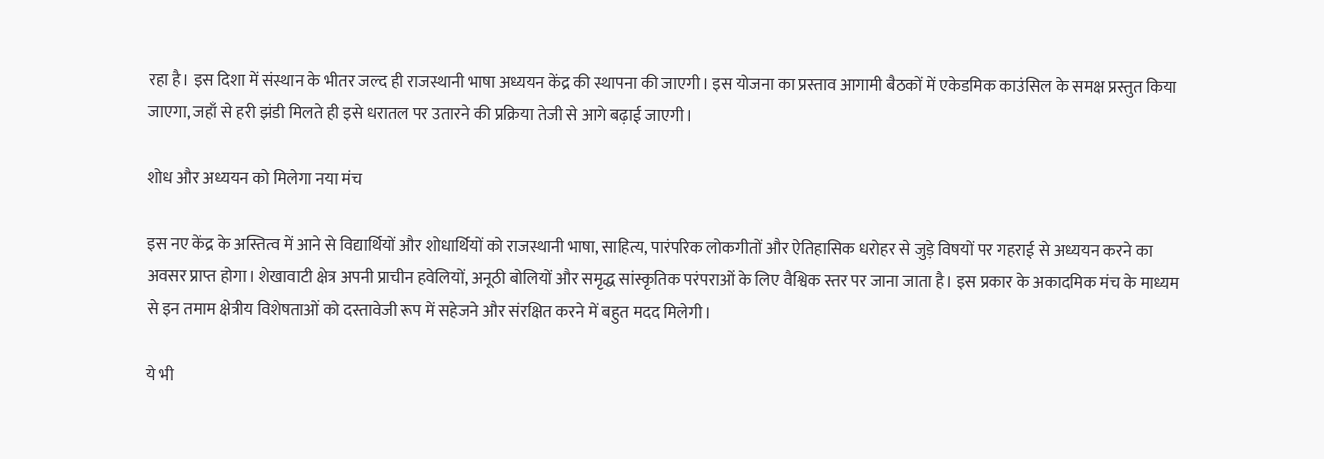रहा है। इस दिशा में संस्थान के भीतर जल्द ही राजस्थानी भाषा अध्ययन केंद्र की स्थापना की जाएगी। इस योजना का प्रस्ताव आगामी बैठकों में एकेडमिक काउंसिल के समक्ष प्रस्तुत किया जाएगा, जहाँ से हरी झंडी मिलते ही इसे धरातल पर उतारने की प्रक्रिया तेजी से आगे बढ़ाई जाएगी।

शोध और अध्ययन को मिलेगा नया मंच

इस नए केंद्र के अस्तित्व में आने से विद्यार्थियों और शोधार्थियों को राजस्थानी भाषा, साहित्य, पारंपरिक लोकगीतों और ऐतिहासिक धरोहर से जुड़े विषयों पर गहराई से अध्ययन करने का अवसर प्राप्त होगा। शेखावाटी क्षेत्र अपनी प्राचीन हवेलियों, अनूठी बोलियों और समृद्ध सांस्कृतिक परंपराओं के लिए वैश्विक स्तर पर जाना जाता है। इस प्रकार के अकादमिक मंच के माध्यम से इन तमाम क्षेत्रीय विशेषताओं को दस्तावेजी रूप में सहेजने और संरक्षित करने में बहुत मदद मिलेगी।

ये भी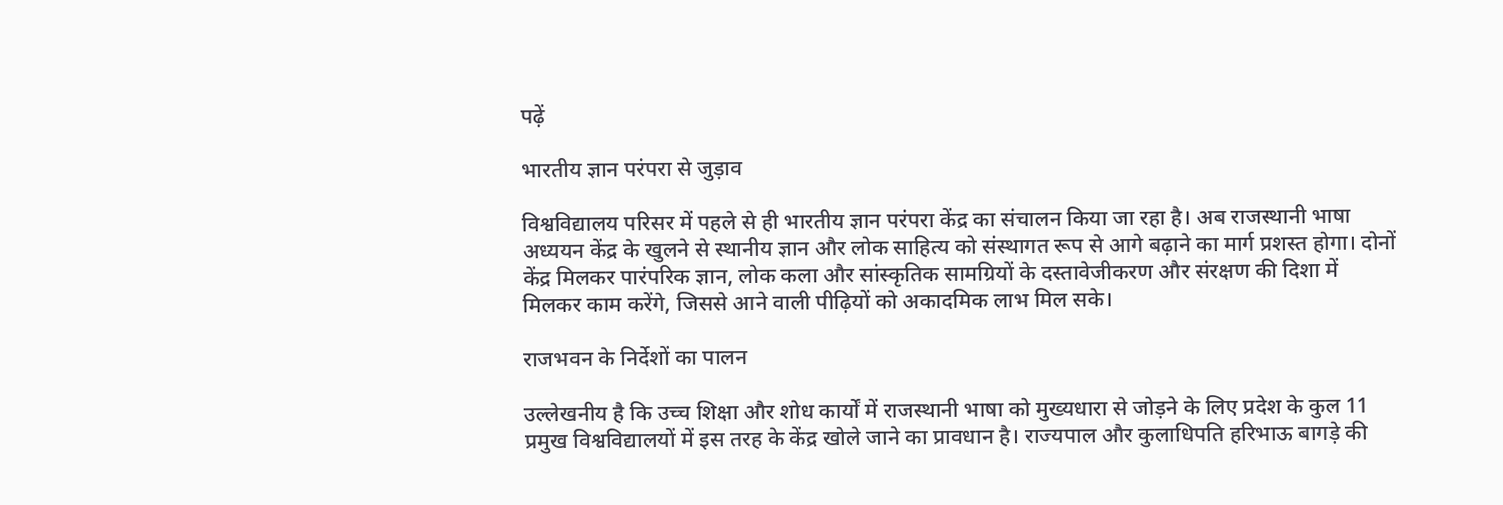पढ़ें

भारतीय ज्ञान परंपरा से जुड़ाव

विश्वविद्यालय परिसर में पहले से ही भारतीय ज्ञान परंपरा केंद्र का संचालन किया जा रहा है। अब राजस्थानी भाषा अध्ययन केंद्र के खुलने से स्थानीय ज्ञान और लोक साहित्य को संस्थागत रूप से आगे बढ़ाने का मार्ग प्रशस्त होगा। दोनों केंद्र मिलकर पारंपरिक ज्ञान, लोक कला और सांस्कृतिक सामग्रियों के दस्तावेजीकरण और संरक्षण की दिशा में मिलकर काम करेंगे, जिससे आने वाली पीढ़ियों को अकादमिक लाभ मिल सके।

राजभवन के निर्देशों का पालन

उल्लेखनीय है कि उच्च शिक्षा और शोध कार्यों में राजस्थानी भाषा को मुख्यधारा से जोड़ने के लिए प्रदेश के कुल 11 प्रमुख विश्वविद्यालयों में इस तरह के केंद्र खोले जाने का प्रावधान है। राज्यपाल और कुलाधिपति हरिभाऊ बागड़े की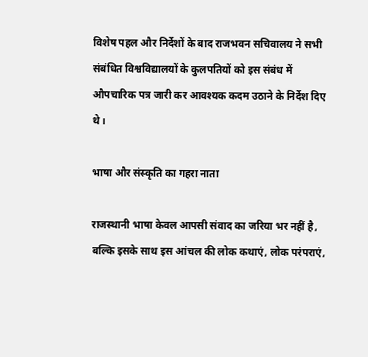विशेष पहल और निर्देशों के बाद राजभवन सचिवालय ने सभी संबंधित विश्वविद्यालयों के कुलपतियों को इस संबंध में औपचारिक पत्र जारी कर आवश्यक कदम उठाने के निर्देश दिए थे।

भाषा और संस्कृति का गहरा नाता

राजस्थानी भाषा केवल आपसी संवाद का जरिया भर नहीं है, बल्कि इसके साथ इस आंचल की लोक कथाएं, लोक परंपराएं,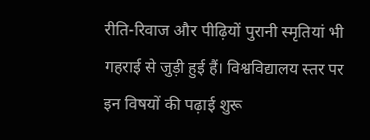रीति-रिवाज और पीढ़ियों पुरानी स्मृतियां भी गहराई से जुड़ी हुई हैं। विश्वविद्यालय स्तर पर इन विषयों की पढ़ाई शुरू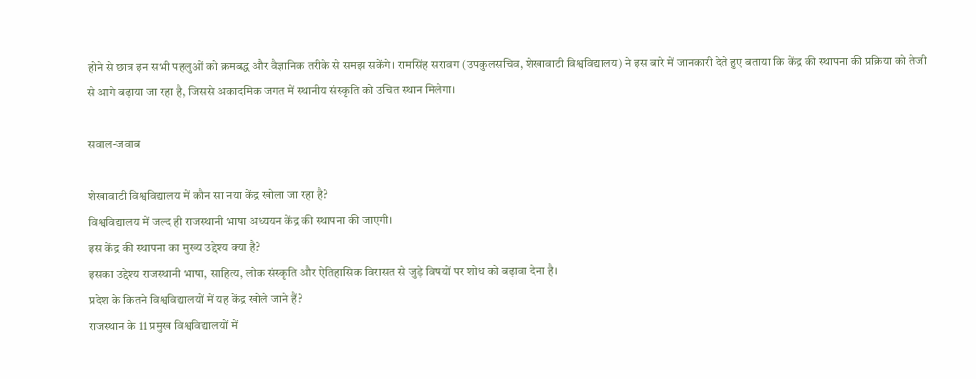होने से छात्र इन सभी पहलुओं को क्रमबद्ध और वैज्ञानिक तरीके से समझ सकेंगे। रामसिंह सरावग (उपकुलसचिव, शेखावाटी विश्वविद्यालय) ने इस बारे में जानकारी देते हुए बताया कि केंद्र की स्थापना की प्रक्रिया को तेजी से आगे बढ़ाया जा रहा है, जिससे अकादमिक जगत में स्थानीय संस्कृति को उचित स्थान मिलेगा।

सवाल-जवाब

शेखावाटी विश्वविद्यालय में कौन सा नया केंद्र खोला जा रहा है?
विश्वविद्यालय में जल्द ही राजस्थानी भाषा अध्ययन केंद्र की स्थापना की जाएगी।
इस केंद्र की स्थापना का मुख्य उद्देश्य क्या है?
इसका उद्देश्य राजस्थानी भाषा, साहित्य, लोक संस्कृति और ऐतिहासिक विरासत से जुड़े विषयों पर शोध को बढ़ावा देना है।
प्रदेश के कितने विश्वविद्यालयों में यह केंद्र खोले जाने हैं?
राजस्थान के 11 प्रमुख विश्वविद्यालयों में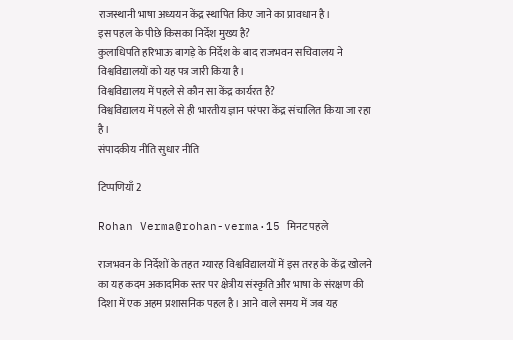राजस्थानी भाषा अध्ययन केंद्र स्थापित किए जाने का प्रावधान है।
इस पहल के पीछे किसका निर्देश मुख्य है?
कुलाधिपति हरिभाऊ बागड़े के निर्देश के बाद राजभवन सचिवालय ने विश्वविद्यालयों को यह पत्र जारी किया है।
विश्वविद्यालय में पहले से कौन सा केंद्र कार्यरत है?
विश्वविद्यालय में पहले से ही भारतीय ज्ञान परंपरा केंद्र संचालित किया जा रहा है।
संपादकीय नीति सुधार नीति

टिप्पणियाँ 2

Rohan Verma@rohan-verma·15 मिनट पहले

राजभवन के निर्देशों के तहत ग्यारह विश्वविद्यालयों में इस तरह के केंद्र खोलने का यह कदम अकादमिक स्तर पर क्षेत्रीय संस्कृति और भाषा के संरक्षण की दिशा में एक अहम प्रशासनिक पहल है। आने वाले समय में जब यह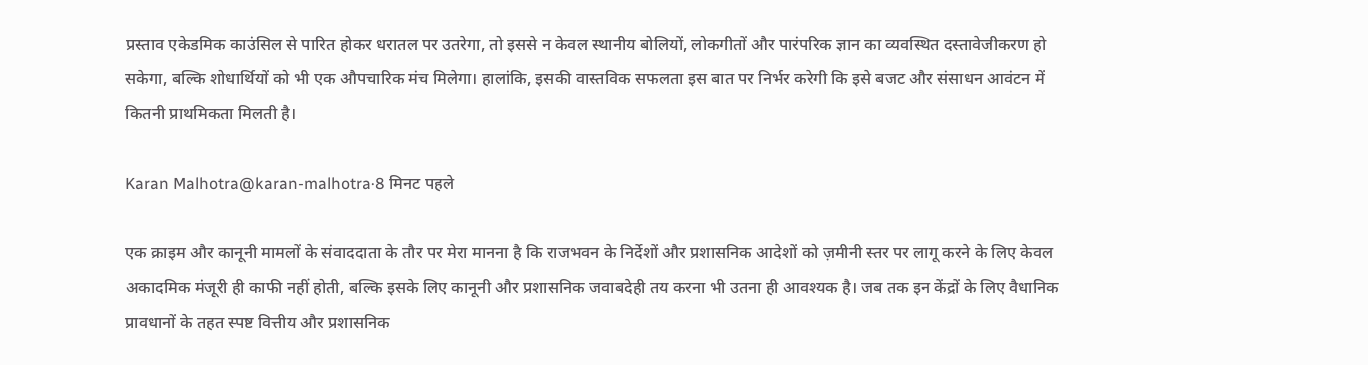प्रस्ताव एकेडमिक काउंसिल से पारित होकर धरातल पर उतरेगा, तो इससे न केवल स्थानीय बोलियों, लोकगीतों और पारंपरिक ज्ञान का व्यवस्थित दस्तावेजीकरण हो सकेगा, बल्कि शोधार्थियों को भी एक औपचारिक मंच मिलेगा। हालांकि, इसकी वास्तविक सफलता इस बात पर निर्भर करेगी कि इसे बजट और संसाधन आवंटन में कितनी प्राथमिकता मिलती है।

Karan Malhotra@karan-malhotra·8 मिनट पहले

एक क्राइम और कानूनी मामलों के संवाददाता के तौर पर मेरा मानना है कि राजभवन के निर्देशों और प्रशासनिक आदेशों को ज़मीनी स्तर पर लागू करने के लिए केवल अकादमिक मंजूरी ही काफी नहीं होती, बल्कि इसके लिए कानूनी और प्रशासनिक जवाबदेही तय करना भी उतना ही आवश्यक है। जब तक इन केंद्रों के लिए वैधानिक प्रावधानों के तहत स्पष्ट वित्तीय और प्रशासनिक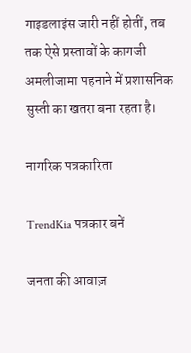गाइडलाइंस जारी नहीं होतीं, तब तक ऐसे प्रस्तावों के कागजी अमलीजामा पहनाने में प्रशासनिक सुस्ती का खतरा बना रहता है।

नागरिक पत्रकारिता

TrendKia पत्रकार बनें

जनता की आवाज़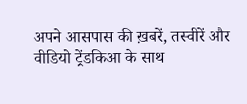अपने आसपास की ख़बरें, तस्वीरें और वीडियो ट्रेंडकिआ के साथ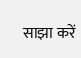साझा करें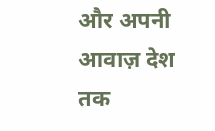और अपनी आवाज़ देश तक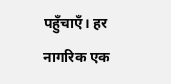पहुँचाएँ। हर नागरिक एक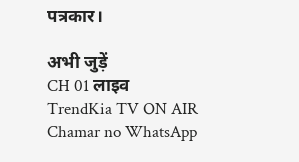पत्रकार।

अभी जुड़ें
CH 01 लाइव
TrendKia TV ON AIR
Chamar no WhatsApp